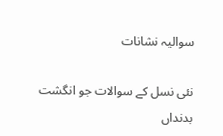سوالیہ نشانات

نئی نسل کے سوالات جو انگشت بدنداں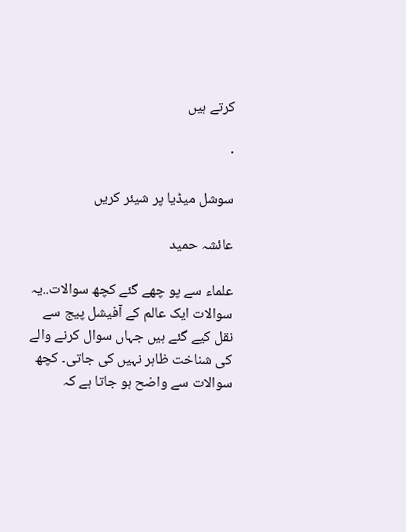کرتے ہیں

·

سوشل میڈیا پر شیئر کریں

عائشہ حمید

علماء سے پو چھے گئے کچھ سوالات..یہ سوالات ایک عالم کے آفیشل پیج سے نقل کیے گئے ہیں جہاں سوال کرنے والے کی شناخت ظاہر نہیں کی جاتی۔ کچھ سوالات سے واضح ہو جاتا ہے کہ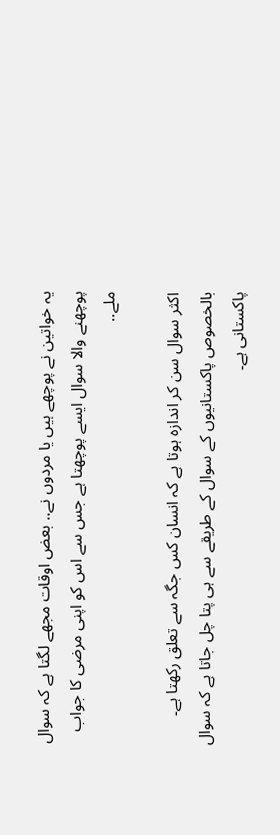یہ خواتین نے پوچھے ہیں یا مردوں نے.. بعض اوقات مجھے لگتا ہے کہ سوال پوچھنے والا سوال ایسے پوچھتا ہے جس سے اس کو اپنی مرضی کا جواب ملے..

اکثر سوال سن کر اندازہ ہوتا ہے کہ انسان کس جگہ سے تعلق رکھتا ہے۔ بالخصوص پاکستانیوں کے سوال کے طریقے سے ہی پتا چل جاتا ہے کہ سوال پاکستانی ہے۔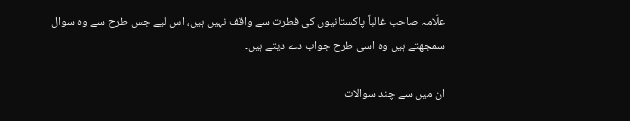علّامہ صاحب غالباً پاکستانیوں کی فطرت سے واقف نہیں ہیں، اس لیے جس طرح سے وہ سوال سمجھتے ہیں وہ اسی طرح جواب دے دیتے ہیں۔

ان میں سے چند سوالات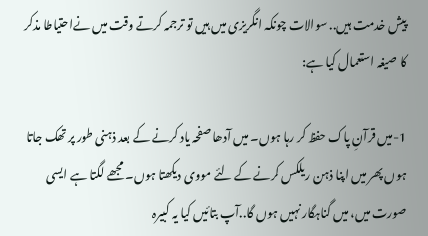پیش خدمت ہیں.. سوالات چونکہ انگریزی میں ہیں تو ترجمہ کرتے وقت میں نےاحتیاطا مذکر کا صیغہ استعمال کیا ہے:

1-میں قرآنِ پاک حفظ کر رہا ہوں۔ میں آدھا صفحہ یاد کرنے کے بعد ذہنی طور پر تھک جاتا ہوں پھر میں اپنا ذہن ریلکس کرنے کے لئے مووی دیکھتا ہوں۔ مجھے لگتا ہے ایسی صورت میں، میں گناہگار نہیں ہوں گا..آپ بتائیں کیا یہ کبیرہ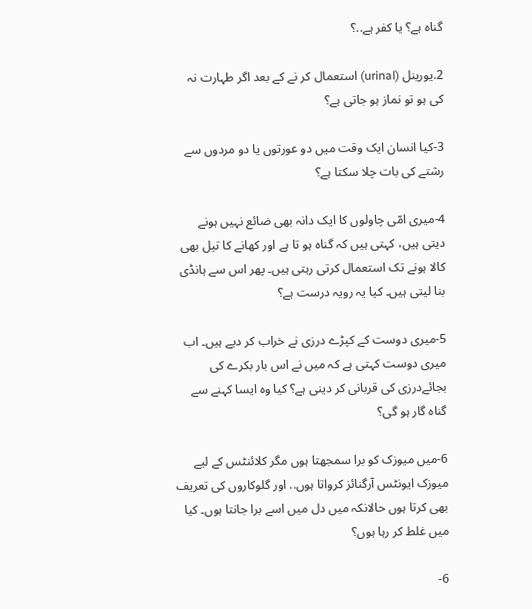گناہ ہے؟ یا کفر ہے..؟

2.یورینل (urinal) استعمال کر نے کے بعد اگر طہارت نہ کی ہو تو نماز ہو جاتی ہے؟

3-کیا انسان ایک وقت میں دو عورتوں یا دو مردوں سے رشتے کی بات چلا سکتا ہے؟

4-میری امّی چاولوں کا ایک دانہ بھی ضائع نہیں ہونے دیتی ہیں، کہتی ہیں کہ گناہ ہو تا ہے اور کھانے کا تیل بھی کالا ہونے تک استعمال کرتی رہتی ہیں۔ پھر اس سے ہانڈی بنا لیتی ہیں۔ کیا یہ رویہ درست ہے؟

5-میری دوست کے کپڑے درزی نے خراب کر دیے ہیں۔ اب میری دوست کہتی ہے کہ میں نے اس بار بکرے کی بجائےدرزی کی قربانی کر دینی ہے؟ کیا وہ ایسا کہنے سے گناہ گار ہو گی؟

6-میں میوزک کو برا سمجھتا ہوں مگر کلائنٹس کے لیے میوزک ایونٹس آرگنائز کرواتا ہوں.. اور گلوکاروں کی تعریف بھی کرتا ہوں حالانکہ میں دل میں اسے برا جانتا ہوں۔ کیا میں غلط کر رہا ہوں؟

6-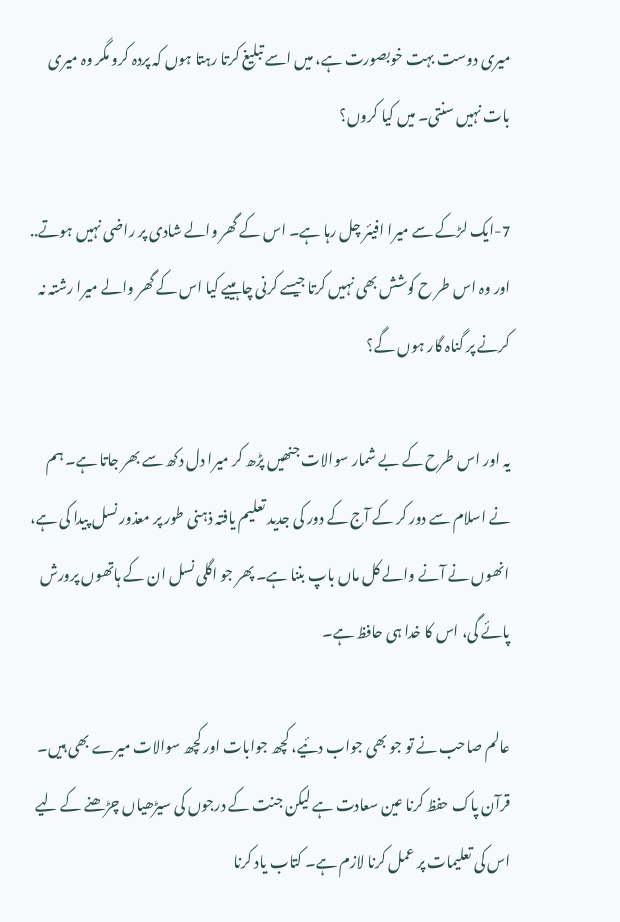میری دوست بہت خوبصورت ہے، میں اسے تبلیغ کرتا رہتا ہوں کہ پردہ کرو مگر وہ میری بات نہیں سنتی۔ میں کیا کروں؟

7-ایک لڑکے سے میرا افیئر چل رہا ہے۔ اس کے گھر والے شادی پر راضی نہیں ہوتے.. اور وہ اس طر ح کوشش بھی نہیں کرتا جیسے کرنی چاہییے کیا اس کے گھر والے میرا رشتہ نہ کرنے پر گناہ گار ہوں گے؟

یہ اور اس طرح کے بے شمار سوالات جنھیں پڑھ کر میرا دل دکھ سے بھر جاتا ہے۔ ہم نے اسلام سے دور کر کے آج کے دور کی جدید تعلیم یافتہ ذہنی طور پر معذور نسل پیدا کی ہے، انھوں نے آنے والے کل ماں باپ بننا ہے۔ پھر جو اگلی نسل ان کے ہاتھوں پرورش پائے گی، اس کا خدا ہی حافظ ہے۔

عالم صاحب نے تو جو بھی جواب دئیے، کچھ جوابات اور کچھ سوالات میرے بھی ہیں۔ قرآن پاک حفظ کرنا عین سعادت ہے لیکن جنت کے درجوں کی سیڑھیاں چڑھنے کے لیے اس کی تعلیمات پر عمل کرنا لازم ہے۔ کتاب یاد کرنا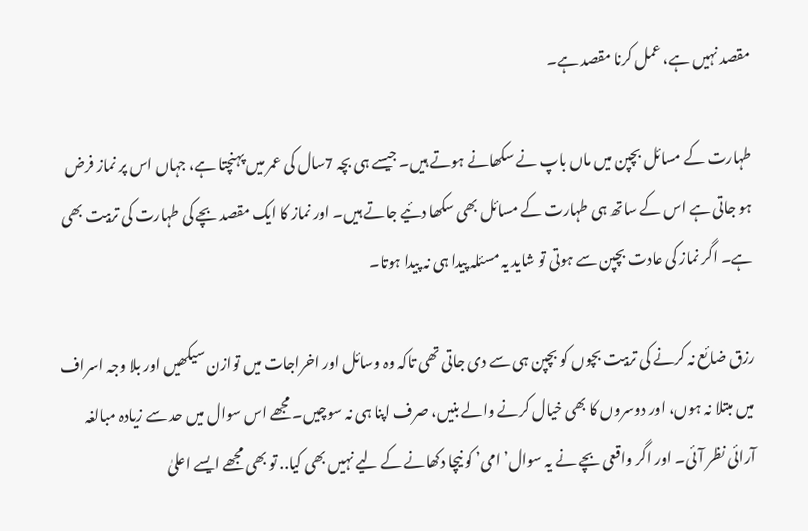مقصد نہیں ہے، عمل کرنا مقصد ہے۔

طہارت کے مسائل بچپن میں ماں باپ نے سکھانے ہوتے ہیں۔ جیسے ہی بچہ 7سال کی عمر میں پہنچتا ہے، جہاں اس پر نماز فرض ہو جاتی ہے اس کے ساتھ ہی طہارت کے مسائل بھی سکھا دئیے جاتے ہیں۔ اور نماز کا ایک مقصد بچے کی طہارت کی تربیت بھی ہے۔ اگر نماز کی عادت بچپن سے ہوتی تو شاید یہ مسئلہ پیدا ہی نہ پیدا ہوتا۔

رزق ضائع نہ کرنے کی تربیت بچوں کو بچپن ہی سے دی جاتی تھی تاکہ وہ وسائل اور اخراجات میں توازن سیکھیں اور بلا وجہ اسراف میں مبتلا نہ ہوں، اور دوسروں کا بھی خیال کرنے والے بنیں، صرف اپنا ہی نہ سوچیں۔ مجھے اس سوال میں حد سے زیادہ مبالغہ آرائی نظر آئی۔ اور اگر واقعی بچے نے یہ سوال’امی’ کو نیچا دکھانے کے لیے نہیں بھی کیا.. تو بھی مجھے ایسے اعلیٰ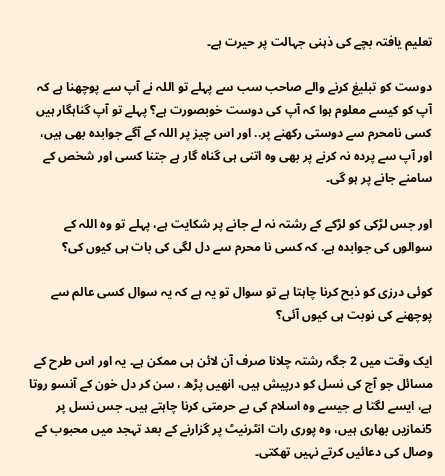تعلیم یافتہ بچے کی ذہنی جہالت پر حیرت ہے۔

دوست کو تبلیغ کرنے والے صاحب سب سے پہلے تو اللہ نے آپ سے پوچھنا ہے کہ آپ کو کیسے معلوم ہوا کہ آپ کی دوست خوبصورت ہے؟ پہلے تو آپ گناہگار ہیں کسی نامحرم سے دوستی رکھنے پر.. اور اس چیز پر اللہ کے آگے جوابدہ بھی ہیں، اور آپ سے پردہ نہ کرنے پر بھی وہ اتنی ہی گناہ گار ہے جتنا کسی اور شخص کے سامنے جانے پر ہو گی۔

اور جس لڑکی کو لڑکے کے رشتہ نہ لے جانے پر شکایت ہے، پہلے تو وہ اللہ کے سوالوں کی جوابدہ ہے. کہ کسی نا محرم سے دل لگی کی بات ہی کیوں کی؟

کوئی درزی کو ذبح کرنا چاہتا ہے تو سوال تو یہ ہے کہ یہ سوال کسی عالم سے پوچھنے کی نوبت ہی کیوں آئی؟

ایک وقت میں 2 جگہ رشتہ چلانا صرف آن لائن ہی ممکن ہے۔ یہ اور اس طرح کے مسائل جو آج کی نسل کو درپیش ہیں، انھیں پڑھ ، سن کر دل خون کے آنسو روتا ہے، ایسے لگتا ہے جیسے وہ اسلام کی بے حرمتی کرنا چاہتے ہیں۔ جس نسل پر 5نمازیں بھاری ہیں، وہ پوری رات انٹرنیٹ پر گزارنے کے بعد تہجد میں محبوب کے وصال کی دعائیں کرتے نہیں تھکتی۔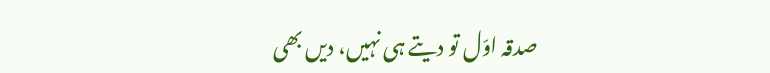صدقہ اوّل تو دیتے ہی نہیں، دیں بھی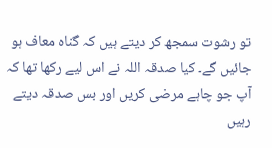تو رشوت سمجھ کر دیتے ہیں کہ گناہ معاف ہو جائیں گے۔ کیا صدقہ اللہ نے اس لیے رکھا تھا کہ آپ جو چاہے مرضی کریں اور بس صدقہ دیتے رہیں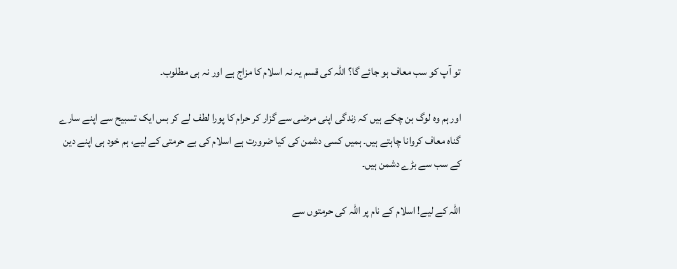تو آپ کو سب معاف ہو جائے گا؟ اللہ کی قسم یہ نہ اسلام کا مزاج ہے اور نہ ہی مطلوب۔

اور ہم وہ لوگ بن چکے ہیں کہ زندگی اپنی مرضی سے گزار کر حرام کا پورا لطف لے کر بس ایک تسبیح سے اپنے سارے گناہ معاف کروانا چاہتے ہیں۔ ہمیں کسی دشمن کی کیا ضرورت ہے اسلام کی بے حرمتی کے لیے، ہم خود ہی اپنے دین کے سب سے بڑے دشمن ہیں۔

اللہ کے لیے! اسلام کے نام پر اللہ کی حرمتوں سے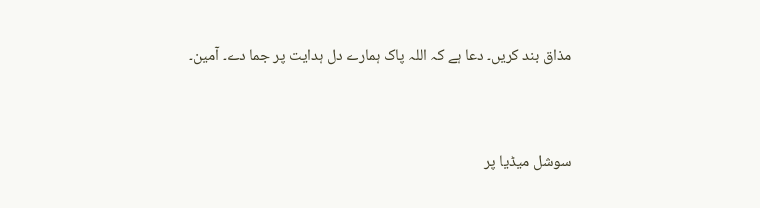مذاق بند کریں۔ دعا ہے کہ اللہ پاک ہمارے دل ہدایت پر جما دے۔ آمین۔


سوشل میڈیا پر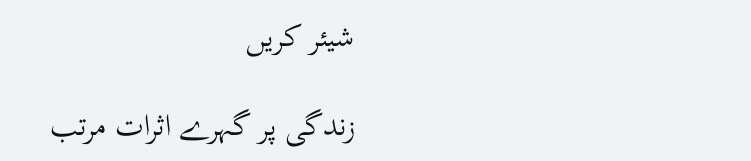شیئر کریں

زندگی پر گہرے اثرات مرتب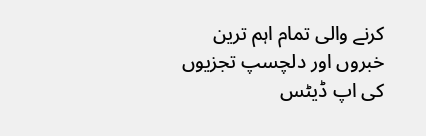کرنے والی تمام اہم ترین خبروں اور دلچسپ تجزیوں کی اپ ڈیٹس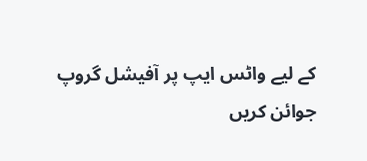کے لیے واٹس ایپ پر آفیشل گروپ جوائن کریں